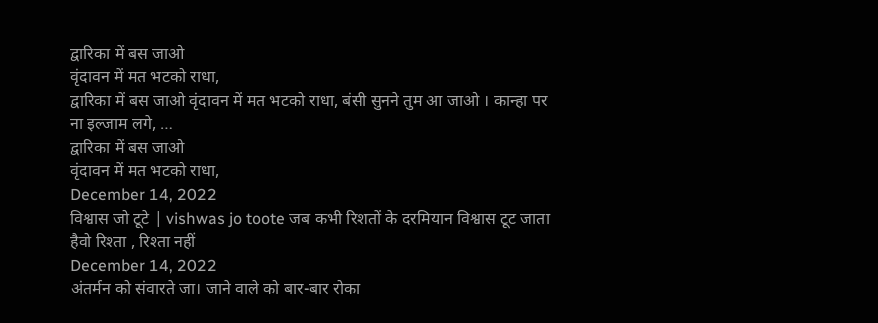द्वारिका में बस जाओ
वृंदावन में मत भटको राधा,
द्वारिका में बस जाओ वृंदावन में मत भटको राधा, बंसी सुनने तुम आ जाओ । कान्हा पर ना इल्जाम लगे, …
द्वारिका में बस जाओ
वृंदावन में मत भटको राधा,
December 14, 2022
विश्वास जो टूटे | vishwas jo toote जब कभी रिशतों के दरमियान विश्वास टूट जाता हैवो रिश्ता , रिश्ता नहीं
December 14, 2022
अंतर्मन को संवारते जा। जाने वाले को बार-बार रोका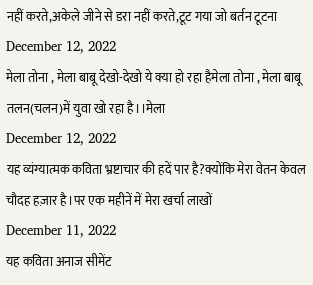नहीं करते,अकेले जीने से डरा नहीं करते,टूट गया जो बर्तन टूटना
December 12, 2022
मेला तोना , मेला बाबू देखो-देखो ये क्या हो रहा हैमेला तोना , मेला बाबू तलन(चलन)में युवा खो रहा है।।मेला
December 12, 2022
यह व्यंग्यात्मक कविता भ्रष्टाचार की हदें पार है?क्योंकि मेरा वेतन केवल चौदह हज़ार है।पर एक महीनें में मेरा खर्चा लाखों
December 11, 2022
यह कविता अनाज सीमेंट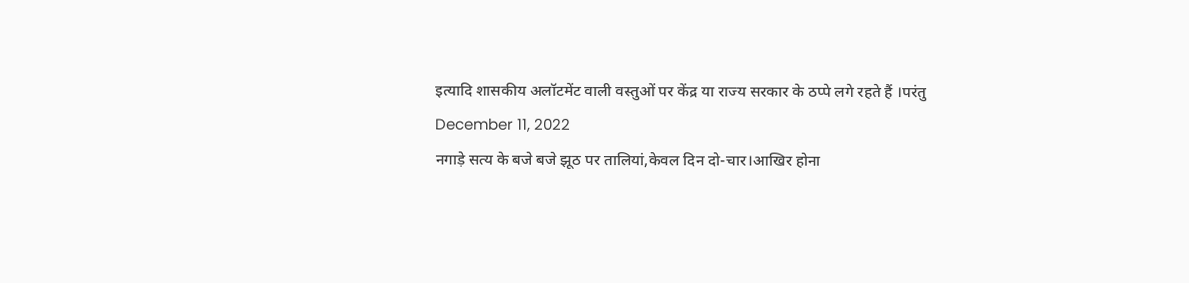इत्यादि शासकीय अलॉटमेंट वाली वस्तुओं पर केंद्र या राज्य सरकार के ठप्पे लगे रहते हैं ।परंतु
December 11, 2022
नगाड़े सत्य के बजे बजे झूठ पर तालियां,केवल दिन दो-चार।आखिर होना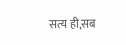सत्य ही,सब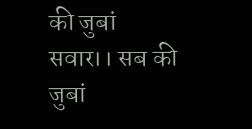की जुबां सवार।। सब की जुबां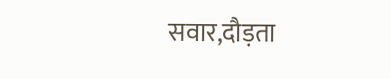सवार,दौड़ता